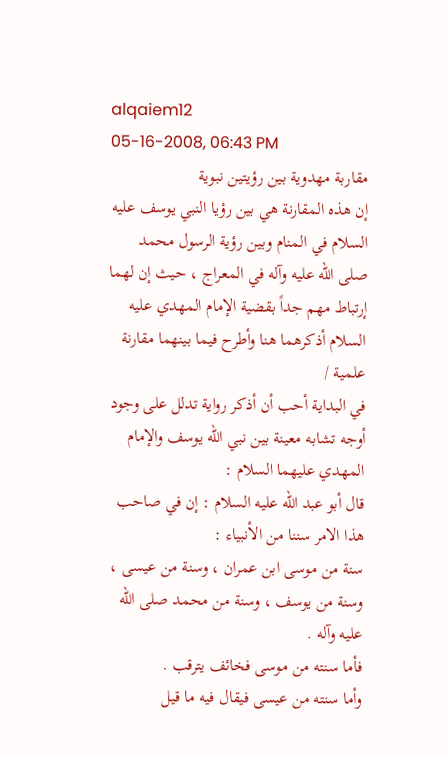alqaiem12
05-16-2008, 06:43 PM
مقاربة مهدوية بين رؤيتين نبوية
إن هذه المقارنة هي بين رؤيا النبي يوسف عليه السلام في المنام وبين رؤية الرسول محمد صلى الله عليه وآله في المعراج ، حيث إن لهما إرتباط مهم جداً بقضية الإمام المهدي عليه السلام أذكرهما هنا وأطرح فيما بينهما مقارنة علمية /
في البداية أحب أن أذكر رواية تدلل على وجود أوجه تشابه معينة بين نبي الله يوسف والإمام المهدي عليهما السلام :
قال أبو عبد الله عليه السلام : إن في صاحب هذا الامر سننا من الأنبياء :
سنة من موسى ابن عمران ، وسنة من عيسى ، وسنة من يوسف ، وسنة من محمد صلى الله عليه وآله .
فأما سنته من موسى فخائف يترقب .
وأما سنته من عيسى فيقال فيه ما قيل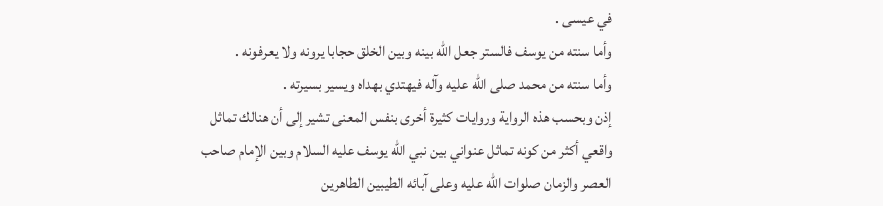في عيسى .
وأما سنته من يوسف فالستر جعل الله بينه وبين الخلق حجابا يرونه ولا يعرفونه .
وأما سنته من محمد صلى الله عليه وآله فيهتدي بهداه ويسير بسيرته .
إذن وبحسب هذه الرواية وروايات كثيرة أخرى بنفس المعنى تشير إلى أن هنالك تماثل واقعي أكثر من كونه تماثل عنواني بين نبي الله يوسف عليه السلام وبين الإمام صاحب العصر والزمان صلوات الله عليه وعلى آبائه الطيبين الطاهرين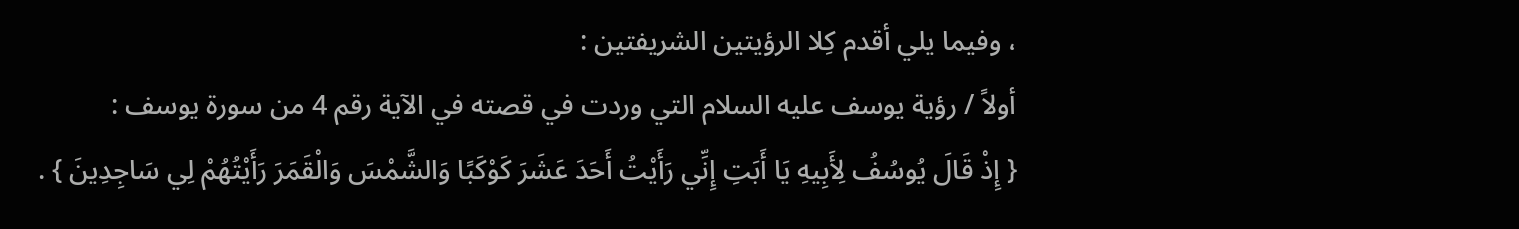، وفيما يلي أقدم كِلا الرؤيتين الشريفتين :
أولاً / رؤية يوسف عليه السلام التي وردت في قصته في الآية رقم 4 من سورة يوسف :
{ إِذْ قَالَ يُوسُفُ لِأَبِيهِ يَا أَبَتِ إِنِّي رَأَيْتُ أَحَدَ عَشَرَ كَوْكَبًا وَالشَّمْسَ وَالْقَمَرَ رَأَيْتُهُمْ لِي سَاجِدِينَ } .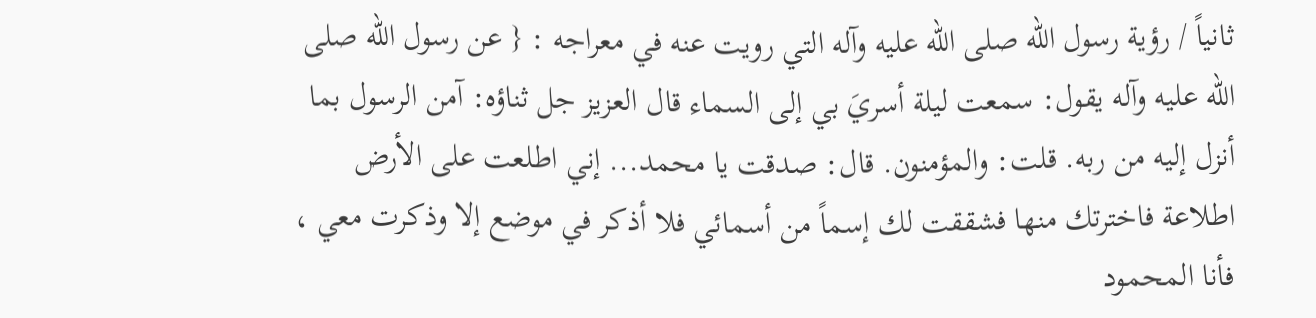ثانياً / رؤية رسول الله صلى الله عليه وآله التي رويت عنه في معراجه : { عن رسول الله صلى الله عليه وآله يقول: سمعت ليلة أسريَ بي إلى السماء قال العزيز جل ثناؤه: آمن الرسول بما أنزل إليه من ربه. قلت: والمؤمنون. قال: صدقت يا محمد... إني اطلعت على الأرض اطلاعة فاخترتك منها فشققت لك إسماً من أسمائي فلا أذكر في موضع إلا وذكرت معي ، فأنا المحمود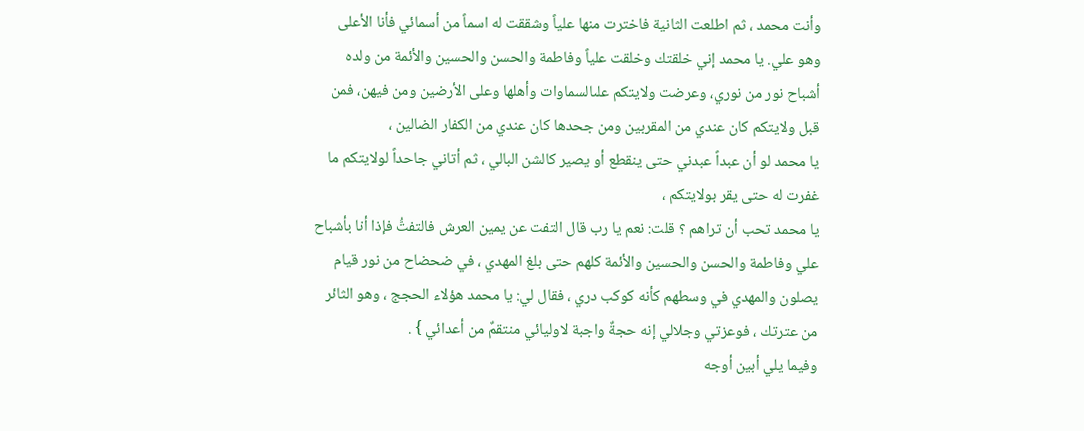وأنت محمد ، ثم اطلعت الثانية فاخترت منها علياً وشققت له اسماً من أسمائي فأنا الأعلى وهو علي. يا محمد إني خلقتك وخلقت علياً وفاطمة والحسن والحسين والأئمة من ولده أشباح نور من نوري، وعرضت ولايتكم علىالسماوات وأهلها وعلى الأرضين ومن فيهن، فمن قبل ولايتكم كان عندي من المقربين ومن جحدها كان عندي من الكفار الضالين ،
يا محمد لو أن عبداً عبدني حتى ينقطع أو يصير كالشن البالي ، ثم أتاني جاحداً لولايتكم ما غفرت له حتى يقر بولايتكم ،
يا محمد تحب أن تراهم ؟ قلت: نعم يا رب قال التفت عن يمين العرش فالتفتُّ فإذا أنا بأشباح علي وفاطمة والحسن والحسين والأئمة كلهم حتى بلغ المهدي ، في ضحضاح من نور قيام يصلون والمهدي في وسطهم كأنه كوكب دري ، فقال لي: يا محمد هؤلاء الحجج ، وهو الثائر من عترتك ، فوعزتي وجلالي إنه حجةٌ واجبة لاوليائي منتقمٌ من أعدائي } .
وفيما يلي أبين أوجه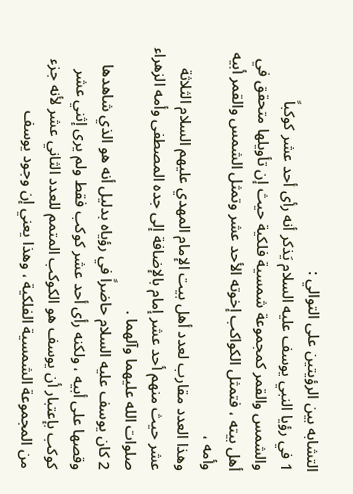التشابه بين الرؤيتين على التوالي :
1 في رؤيا النبي يوسف عليه السلام يَذكر أنه رأى أحد عشر كوكباً والشمس والقمر كمجموعة شمسية فلكية حيث إن تأويلها متحقق في أهل بيته ، فتمثل الكواكب إخوته الأحد عشر وتمثل الشمس والقمر أبيه وأمه ،
وهذا العدد مقارب لعدد أهل بيت الإمام المهدي عليهم السلام الثلاثة عشر حيث منهم أحد عشر إمام بالإضافة إلى جده المصطفى وأمه الزهراء صلوات الله عليهما وآلهما .
2 كان يوسف عليه السلام حاضراً في رؤياه بدليل أنه هو الذي شاهدها وقصها على أبيه ، ولكنه رأى أحد عشر كوكب فقط ولم يرى إثني عشر كوكب بإعتبار أن يوسف هو الكوكب المتمم للعدد الثاني عشر لأنه جزء من المجموعة الشمسية الفلكية ، وهذا يعني إن وجود يوسف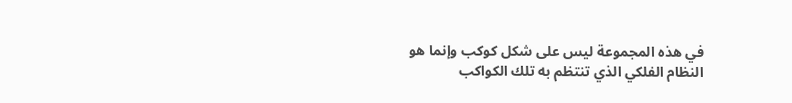في هذه المجموعة ليس على شكل كوكب وإنما هو النظام الفلكي الذي تنتظم به تلك الكواكب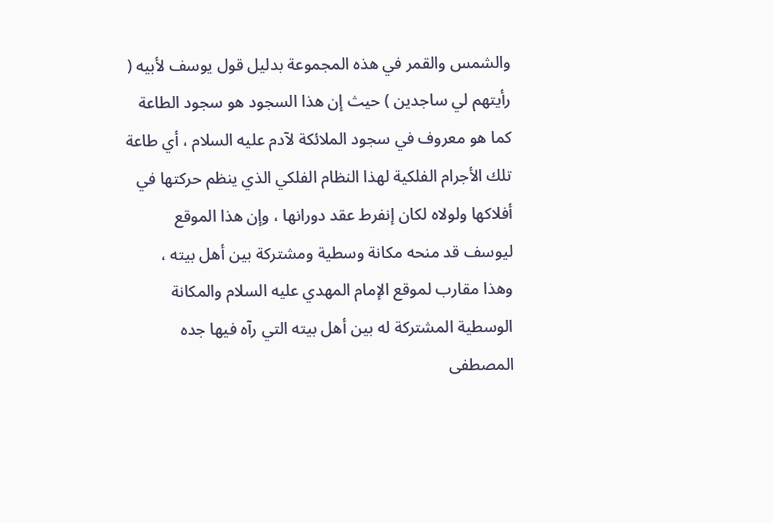والشمس والقمر في هذه المجموعة بدليل قول يوسف لأبيه ( رأيتهم لي ساجدين ) حيث إن هذا السجود هو سجود الطاعة كما هو معروف في سجود الملائكة لآدم عليه السلام ، أي طاعة تلك الأجرام الفلكية لهذا النظام الفلكي الذي ينظم حركتها في أفلاكها ولولاه لكان إنفرط عقد دورانها ، وإن هذا الموقع ليوسف قد منحه مكانة وسطية ومشتركة بين أهل بيته ،
وهذا مقارب لموقع الإمام المهدي عليه السلام والمكانة الوسطية المشتركة له بين أهل بيته التي رآه فيها جده المصطفى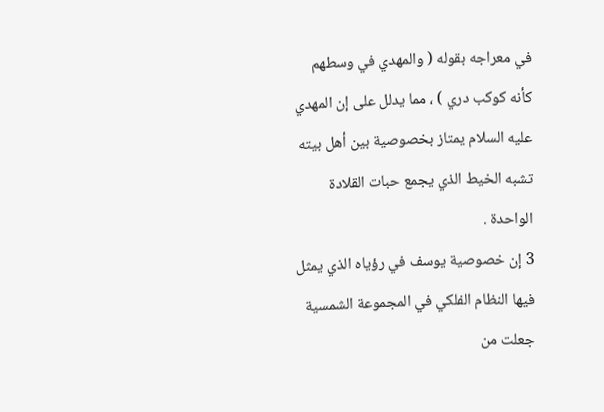في معراجه بقوله ( والمهدي في وسطهم كأنه كوكب دري ) ، مما يدلل على إن المهدي عليه السلام يمتاز بخصوصية بين أهل بيته تشبه الخيط الذي يجمع حبات القلادة الواحدة .
3 إن خصوصية يوسف في رؤياه الذي يمثل فيها النظام الفلكي في المجموعة الشمسية جعلت من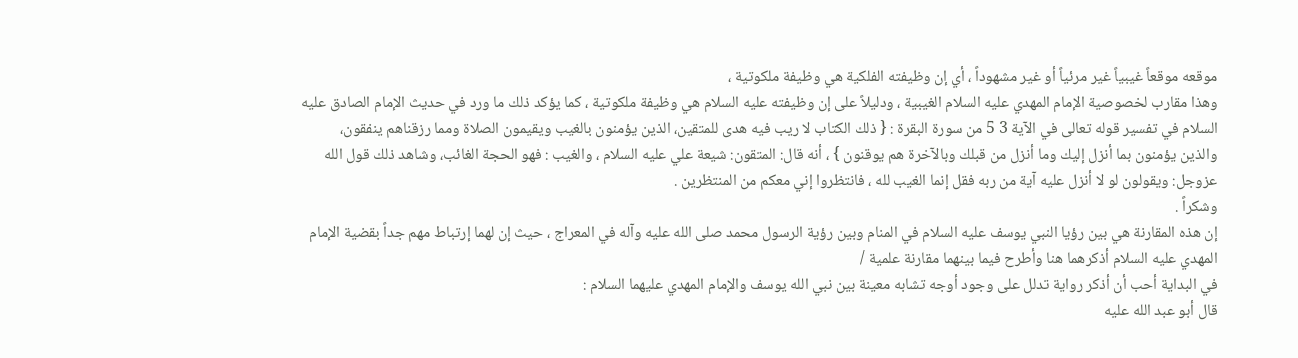موقعه موقعاً غيبياً غير مرئياً أو غير مشهوداً ، أي إن وظيفته الفلكية هي وظيفة ملكوتية ،
وهذا مقارب لخصوصية الإمام المهدي عليه السلام الغيبية ، ودليلاً على إن وظيفته عليه السلام هي وظيفة ملكوتية ، كما يؤكد ذلك ما ورد في حديث الإمام الصادق عليه السلام في تفسير قوله تعالى في الآية 3 5 من سورة البقرة : { ذلك الكتاب لا ريب فيه هدى للمتقين، الذين يؤمنون بالغيب ويقيمون الصلاة ومما رزقناهم ينفقون، والذين يؤمنون بما أنزل إليك وما أنزل من قبلك وبالآخرة هم يوقنون } ، أنه قال: المتقون: شيعة علي عليه السلام ، والغيب : فهو الحجة الغائب، وشاهد ذلك قول الله عزوجل: ويقولون لو لا أنزل عليه آية من ربه فقل إنما الغيب لله ، فانتظروا إني معكم من المنتظرين .
وشكراً .
إن هذه المقارنة هي بين رؤيا النبي يوسف عليه السلام في المنام وبين رؤية الرسول محمد صلى الله عليه وآله في المعراج ، حيث إن لهما إرتباط مهم جداً بقضية الإمام المهدي عليه السلام أذكرهما هنا وأطرح فيما بينهما مقارنة علمية /
في البداية أحب أن أذكر رواية تدلل على وجود أوجه تشابه معينة بين نبي الله يوسف والإمام المهدي عليهما السلام :
قال أبو عبد الله عليه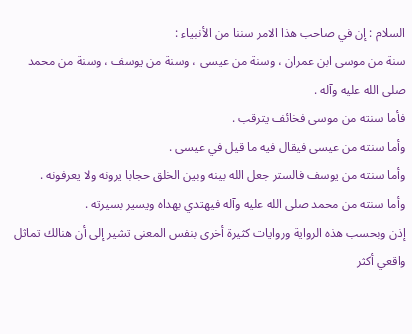السلام : إن في صاحب هذا الامر سننا من الأنبياء :
سنة من موسى ابن عمران ، وسنة من عيسى ، وسنة من يوسف ، وسنة من محمد صلى الله عليه وآله .
فأما سنته من موسى فخائف يترقب .
وأما سنته من عيسى فيقال فيه ما قيل في عيسى .
وأما سنته من يوسف فالستر جعل الله بينه وبين الخلق حجابا يرونه ولا يعرفونه .
وأما سنته من محمد صلى الله عليه وآله فيهتدي بهداه ويسير بسيرته .
إذن وبحسب هذه الرواية وروايات كثيرة أخرى بنفس المعنى تشير إلى أن هنالك تماثل واقعي أكثر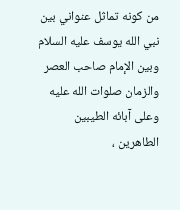من كونه تماثل عنواني بين نبي الله يوسف عليه السلام وبين الإمام صاحب العصر والزمان صلوات الله عليه وعلى آبائه الطيبين الطاهرين ،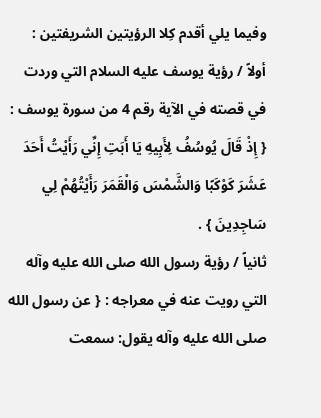وفيما يلي أقدم كِلا الرؤيتين الشريفتين :
أولاً / رؤية يوسف عليه السلام التي وردت في قصته في الآية رقم 4 من سورة يوسف :
{ إِذْ قَالَ يُوسُفُ لِأَبِيهِ يَا أَبَتِ إِنِّي رَأَيْتُ أَحَدَ عَشَرَ كَوْكَبًا وَالشَّمْسَ وَالْقَمَرَ رَأَيْتُهُمْ لِي سَاجِدِينَ } .
ثانياً / رؤية رسول الله صلى الله عليه وآله التي رويت عنه في معراجه : { عن رسول الله صلى الله عليه وآله يقول: سمعت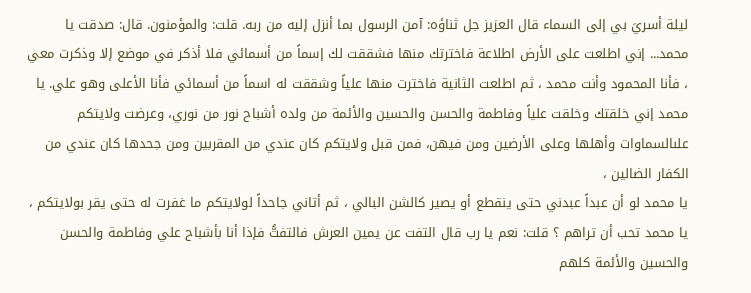ليلة أسريَ بي إلى السماء قال العزيز جل ثناؤه: آمن الرسول بما أنزل إليه من ربه. قلت: والمؤمنون. قال: صدقت يا محمد... إني اطلعت على الأرض اطلاعة فاخترتك منها فشققت لك إسماً من أسمائي فلا أذكر في موضع إلا وذكرت معي ، فأنا المحمود وأنت محمد ، ثم اطلعت الثانية فاخترت منها علياً وشققت له اسماً من أسمائي فأنا الأعلى وهو علي. يا محمد إني خلقتك وخلقت علياً وفاطمة والحسن والحسين والأئمة من ولده أشباح نور من نوري، وعرضت ولايتكم علىالسماوات وأهلها وعلى الأرضين ومن فيهن، فمن قبل ولايتكم كان عندي من المقربين ومن جحدها كان عندي من الكفار الضالين ،
يا محمد لو أن عبداً عبدني حتى ينقطع أو يصير كالشن البالي ، ثم أتاني جاحداً لولايتكم ما غفرت له حتى يقر بولايتكم ،
يا محمد تحب أن تراهم ؟ قلت: نعم يا رب قال التفت عن يمين العرش فالتفتُّ فإذا أنا بأشباح علي وفاطمة والحسن والحسين والأئمة كلهم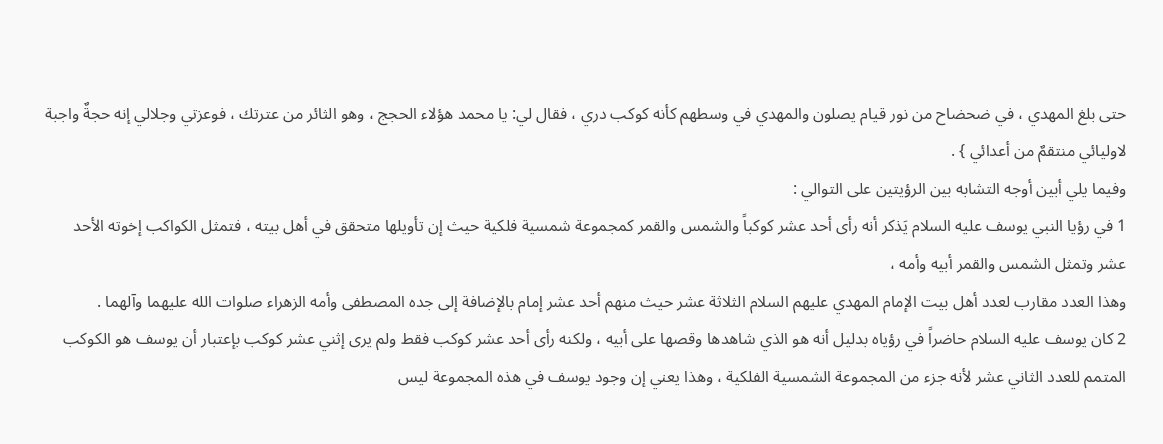حتى بلغ المهدي ، في ضحضاح من نور قيام يصلون والمهدي في وسطهم كأنه كوكب دري ، فقال لي: يا محمد هؤلاء الحجج ، وهو الثائر من عترتك ، فوعزتي وجلالي إنه حجةٌ واجبة لاوليائي منتقمٌ من أعدائي } .
وفيما يلي أبين أوجه التشابه بين الرؤيتين على التوالي :
1 في رؤيا النبي يوسف عليه السلام يَذكر أنه رأى أحد عشر كوكباً والشمس والقمر كمجموعة شمسية فلكية حيث إن تأويلها متحقق في أهل بيته ، فتمثل الكواكب إخوته الأحد عشر وتمثل الشمس والقمر أبيه وأمه ،
وهذا العدد مقارب لعدد أهل بيت الإمام المهدي عليهم السلام الثلاثة عشر حيث منهم أحد عشر إمام بالإضافة إلى جده المصطفى وأمه الزهراء صلوات الله عليهما وآلهما .
2 كان يوسف عليه السلام حاضراً في رؤياه بدليل أنه هو الذي شاهدها وقصها على أبيه ، ولكنه رأى أحد عشر كوكب فقط ولم يرى إثني عشر كوكب بإعتبار أن يوسف هو الكوكب المتمم للعدد الثاني عشر لأنه جزء من المجموعة الشمسية الفلكية ، وهذا يعني إن وجود يوسف في هذه المجموعة ليس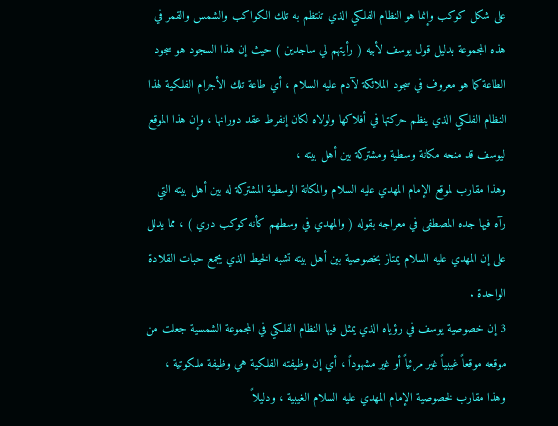على شكل كوكب وإنما هو النظام الفلكي الذي تنتظم به تلك الكواكب والشمس والقمر في هذه المجموعة بدليل قول يوسف لأبيه ( رأيتهم لي ساجدين ) حيث إن هذا السجود هو سجود الطاعة كما هو معروف في سجود الملائكة لآدم عليه السلام ، أي طاعة تلك الأجرام الفلكية لهذا النظام الفلكي الذي ينظم حركتها في أفلاكها ولولاه لكان إنفرط عقد دورانها ، وإن هذا الموقع ليوسف قد منحه مكانة وسطية ومشتركة بين أهل بيته ،
وهذا مقارب لموقع الإمام المهدي عليه السلام والمكانة الوسطية المشتركة له بين أهل بيته التي رآه فيها جده المصطفى في معراجه بقوله ( والمهدي في وسطهم كأنه كوكب دري ) ، مما يدلل على إن المهدي عليه السلام يمتاز بخصوصية بين أهل بيته تشبه الخيط الذي يجمع حبات القلادة الواحدة .
3 إن خصوصية يوسف في رؤياه الذي يمثل فيها النظام الفلكي في المجموعة الشمسية جعلت من موقعه موقعاً غيبياً غير مرئياً أو غير مشهوداً ، أي إن وظيفته الفلكية هي وظيفة ملكوتية ،
وهذا مقارب لخصوصية الإمام المهدي عليه السلام الغيبية ، ودليلاً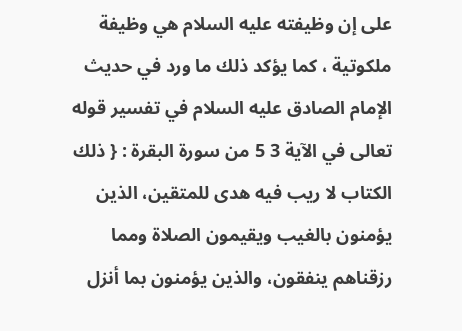على إن وظيفته عليه السلام هي وظيفة ملكوتية ، كما يؤكد ذلك ما ورد في حديث الإمام الصادق عليه السلام في تفسير قوله تعالى في الآية 3 5 من سورة البقرة : { ذلك الكتاب لا ريب فيه هدى للمتقين، الذين يؤمنون بالغيب ويقيمون الصلاة ومما رزقناهم ينفقون، والذين يؤمنون بما أنزل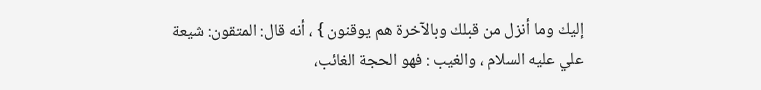إليك وما أنزل من قبلك وبالآخرة هم يوقنون } ، أنه قال: المتقون: شيعة علي عليه السلام ، والغيب : فهو الحجة الغائب،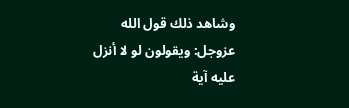وشاهد ذلك قول الله عزوجل: ويقولون لو لا أنزل عليه آية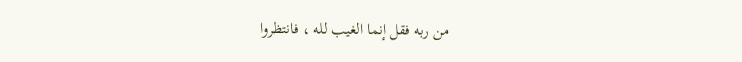من ربه فقل إنما الغيب لله ، فانتظروا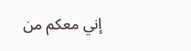إني معكم من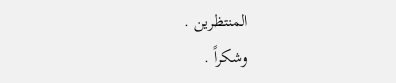المنتظرين .
وشكراً .